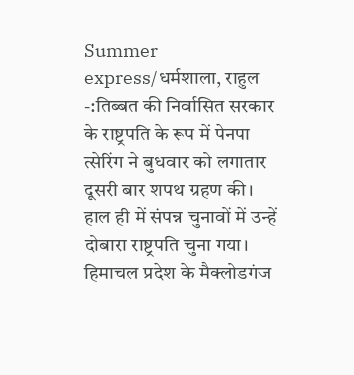Summer express/धर्मशाला, राहुल -:तिब्बत की निर्वासित सरकार के राष्ट्रपति के रूप में पेनपा त्सेरिंग ने बुधवार को लगातार दूसरी बार शपथ ग्रहण की। हाल ही में संपन्न चुनावों में उन्हें दोबारा राष्ट्रपति चुना गया। हिमाचल प्रदेश के मैक्लोडगंज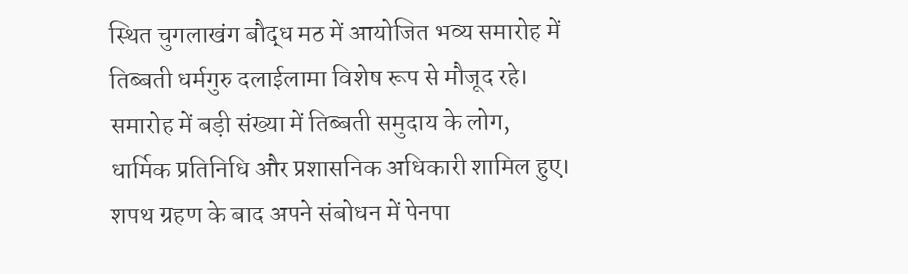स्थित चुगलाखंग बौद्ध मठ में आयोजित भव्य समारोह में तिब्बती धर्मगुरु दलाईलामा विशेष रूप से मौजूद रहे। समारोह में बड़ी संख्या में तिब्बती समुदाय के लोग, धार्मिक प्रतिनिधि और प्रशासनिक अधिकारी शामिल हुए।
शपथ ग्रहण के बाद अपने संबोधन में पेनपा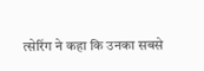त्सेरिंग ने कहा कि उनका सबसे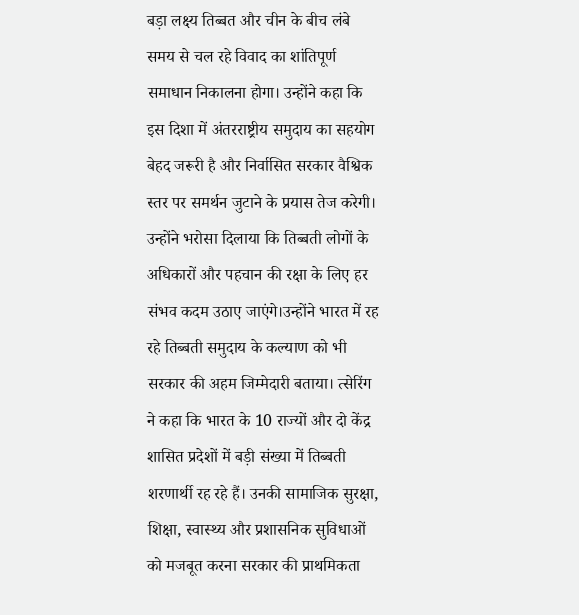बड़ा लक्ष्य तिब्बत और चीन के बीच लंबे समय से चल रहे विवाद का शांतिपूर्ण समाधान निकालना होगा। उन्होंने कहा कि इस दिशा में अंतरराष्ट्रीय समुदाय का सहयोग बेहद जरूरी है और निर्वासित सरकार वैश्विक स्तर पर समर्थन जुटाने के प्रयास तेज करेगी। उन्होंने भरोसा दिलाया कि तिब्बती लोगों के अधिकारों और पहचान की रक्षा के लिए हर संभव कदम उठाए जाएंगे।उन्होंने भारत में रह रहे तिब्बती समुदाय के कल्याण को भी सरकार की अहम जिम्मेदारी बताया। त्सेरिंग ने कहा कि भारत के 10 राज्यों और दो केंद्र शासित प्रदेशों में बड़ी संख्या में तिब्बती शरणार्थी रह रहे हैं। उनकी सामाजिक सुरक्षा, शिक्षा, स्वास्थ्य और प्रशासनिक सुविधाओं को मजबूत करना सरकार की प्राथमिकता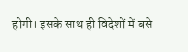होगी। इसके साथ ही विदेशों में बसे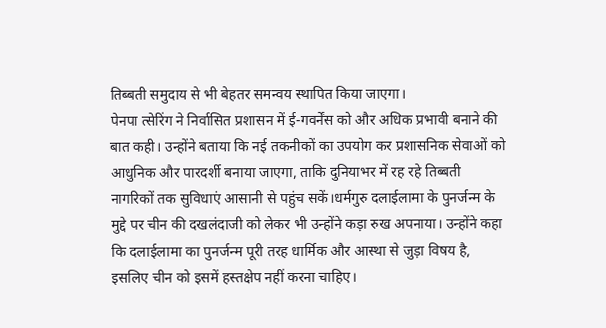तिब्बती समुदाय से भी बेहतर समन्वय स्थापित किया जाएगा।
पेनपा त्सेरिंग ने निर्वासित प्रशासन में ई-गवर्नेंस को और अधिक प्रभावी बनाने की बात कही। उन्होंने बताया कि नई तकनीकों का उपयोग कर प्रशासनिक सेवाओं को आधुनिक और पारदर्शी बनाया जाएगा, ताकि दुनियाभर में रह रहे तिब्बती नागरिकों तक सुविधाएं आसानी से पहुंच सकें।धर्मगुरु दलाईलामा के पुनर्जन्म के मुद्दे पर चीन की दखलंदाजी को लेकर भी उन्होंने कड़ा रुख अपनाया। उन्होंने कहा कि दलाईलामा का पुनर्जन्म पूरी तरह धार्मिक और आस्था से जुड़ा विषय है, इसलिए चीन को इसमें हस्तक्षेप नहीं करना चाहिए।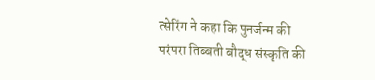त्सेरिंग ने कहा कि पुनर्जन्म की परंपरा तिब्बती बौद्ध संस्कृति की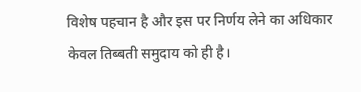विशेष पहचान है और इस पर निर्णय लेने का अधिकार केवल तिब्बती समुदाय को ही है।